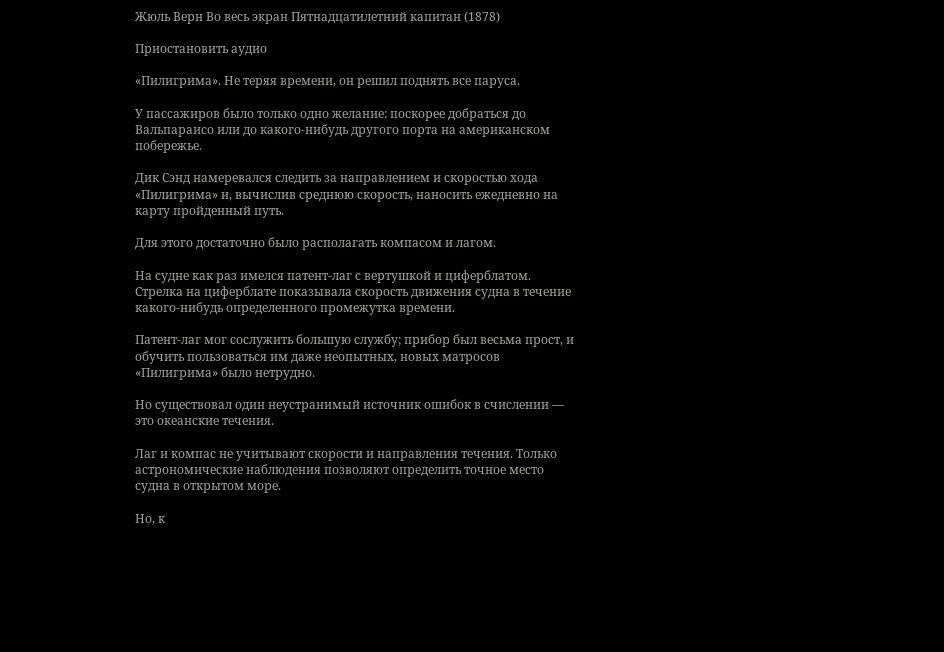Жюль Верн Во весь экран Пятнадцатилетний капитан (1878)

Приостановить аудио

«Пилигрима». Не теряя времени, он решил поднять все паруса.

У пассажиров было только одно желание: поскорее добраться до Вальпараисо или до какого-нибудь другого порта на американском побережье.

Дик Сэнд намеревался следить за направлением и скоростью хода «Пилигрима» и, вычислив среднюю скорость, наносить ежедневно на карту пройденный путь.

Для этого достаточно было располагать компасом и лагом.

На судне как раз имелся патент-лаг с вертушкой и циферблатом. Стрелка на циферблате показывала скорость движения судна в течение какого-нибудь определенного промежутка времени.

Патент-лаг мог сослужить большую службу; прибор был весьма прост, и обучить пользоваться им даже неопытных, новых матросов «Пилигрима» было нетрудно.

Но существовал один неустранимый источник ошибок в счислении — это океанские течения.

Лаг и компас не учитывают скорости и направления течения. Только астрономические наблюдения позволяют определить точное место судна в открытом море.

Но, к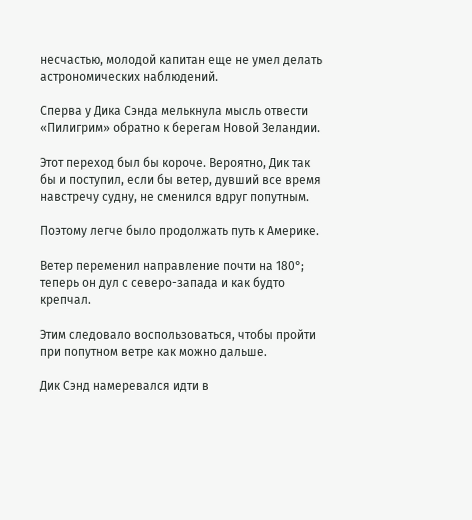несчастью, молодой капитан еще не умел делать астрономических наблюдений.

Сперва у Дика Сэнда мелькнула мысль отвести «Пилигрим» обратно к берегам Новой Зеландии.

Этот переход был бы короче. Вероятно, Дик так бы и поступил, если бы ветер, дувший все время навстречу судну, не сменился вдруг попутным.

Поэтому легче было продолжать путь к Америке.

Ветер переменил направление почти на 180°; теперь он дул с северо-запада и как будто крепчал.

Этим следовало воспользоваться, чтобы пройти при попутном ветре как можно дальше.

Дик Сэнд намеревался идти в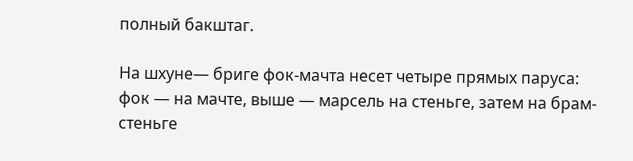полный бакштаг.

На шхуне— бриге фок-мачта несет четыре прямых паруса: фок — на мачте, выше — марсель на стеньге, затем на брам-стеньге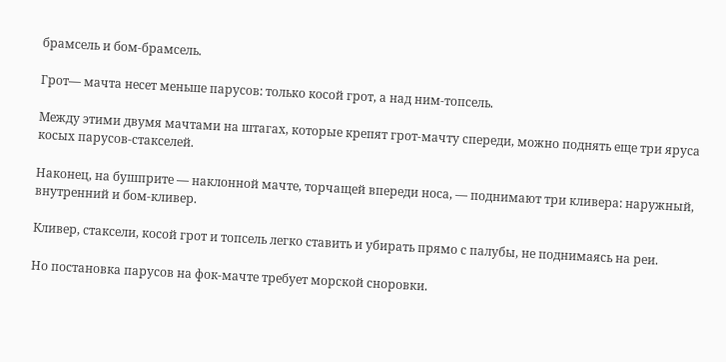брамсель и бом-брамсель.

Грот— мачта несет меньше парусов: только косой грот, а над ним-топсель.

Между этими двумя мачтами на штагах, которые крепят грот-мачту спереди, можно поднять еще три яруса косых парусов-стакселей.

Наконец, на бушприте — наклонной мачте, торчащей впереди носа, — поднимают три кливера: наружный, внутренний и бом-кливер.

Кливер, стаксели, косой грот и топсель легко ставить и убирать прямо с палубы, не поднимаясь на реи.

Но постановка парусов на фок-мачте требует морской сноровки.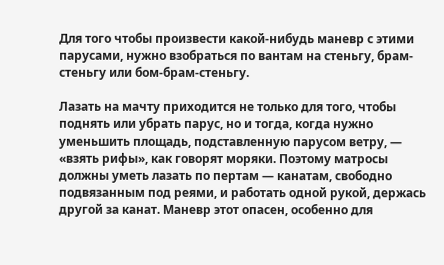Для того чтобы произвести какой-нибудь маневр с этими парусами, нужно взобраться по вантам на стеньгу, брам-стеньгу или бом-брам-стеньгу.

Лазать на мачту приходится не только для того, чтобы поднять или убрать парус, но и тогда, когда нужно уменьшить площадь, подставленную парусом ветру, — «взять рифы», как говорят моряки. Поэтому матросы должны уметь лазать по пертам — канатам, свободно подвязанным под реями, и работать одной рукой, держась другой за канат. Маневр этот опасен, особенно для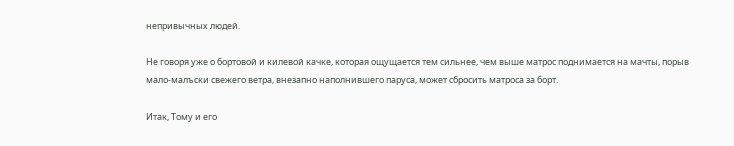непривычных людей.

Не говоря уже о бортовой и килевой качке, которая ощущается тем сильнее, чем выше матрос поднимается на мачты, порыв мало-малъски свежего ветра, внезапно наполнившего паруса, может сбросить матроса за борт.

Итак, Тому и его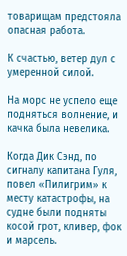товарищам предстояла опасная работа.

К счастью, ветер дул с умеренной силой.

На морс не успело еще подняться волнение, и качка была невелика.

Когда Дик Сэнд, по сигналу капитана Гуля, повел «Пилигрим» к месту катастрофы, на судне были подняты косой грот, кливер, фок и марсель.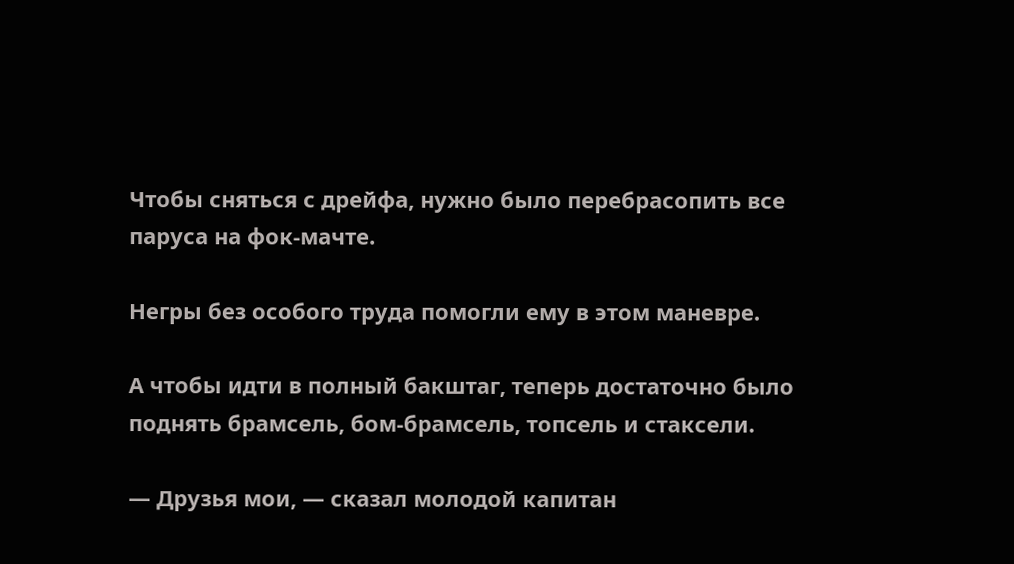Чтобы сняться с дрейфа, нужно было перебрасопить все паруса на фок-мачте.

Негры без особого труда помогли ему в этом маневре.

А чтобы идти в полный бакштаг, теперь достаточно было поднять брамсель, бом-брамсель, топсель и стаксели.

— Друзья мои, — сказал молодой капитан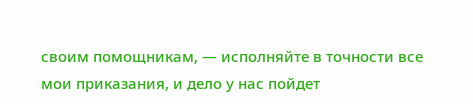своим помощникам, — исполняйте в точности все мои приказания, и дело у нас пойдет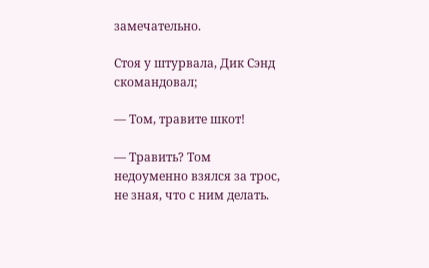замечательно.

Стоя у штурвала, Дик Сэнд скомандовал;

— Том, травите шкот!

— Травить? Том недоуменно взялся за трос, не зная, что с ним делать.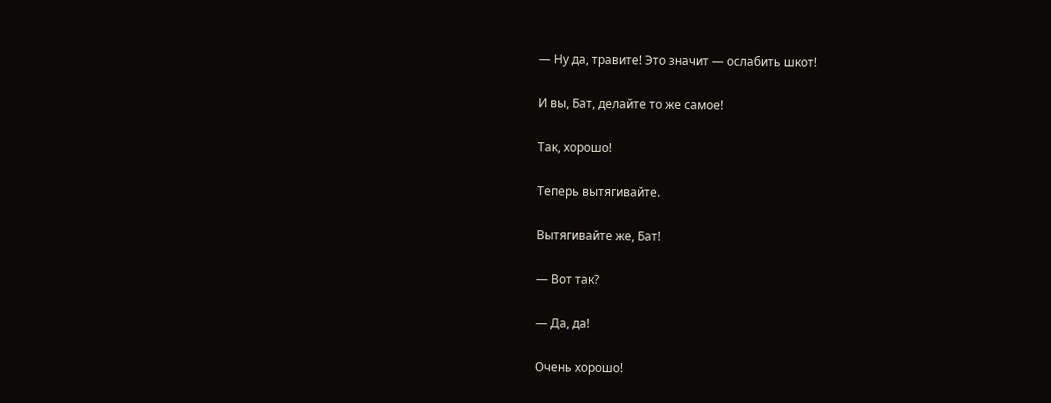— Ну да, травите! Это значит — ослабить шкот!

И вы, Бат, делайте то же самое!

Так, хорошо!

Теперь вытягивайте.

Вытягивайте же, Бат!

— Вот так?

— Да, да!

Очень хорошо!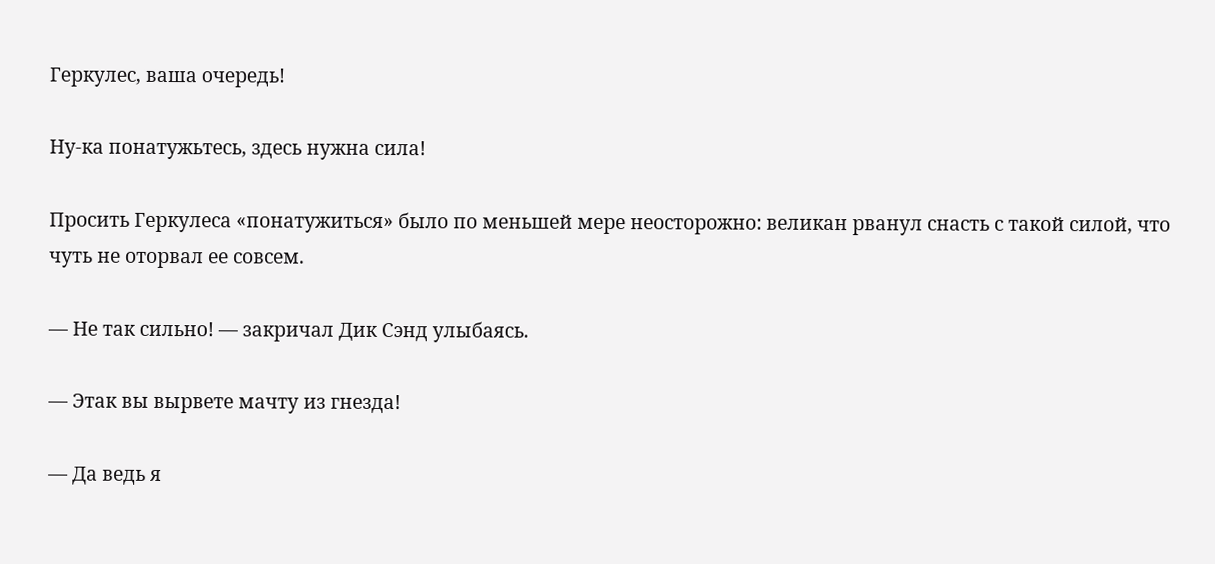Геркулес, ваша очередь!

Ну-ка понатужьтесь, здесь нужна сила!

Просить Геркулеса «понатужиться» было по меньшей мере неосторожно: великан рванул снасть с такой силой, что чуть не оторвал ее совсем.

— Не так сильно! — закричал Дик Сэнд улыбаясь.

— Этак вы вырвете мачту из гнезда!

— Да ведь я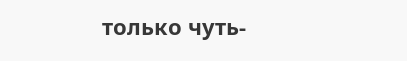только чуть-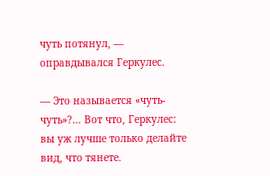чуть потянул, — оправдывался Геркулес.

— Это называется «чуть-чуть»?… Вот что, Геркулес: вы уж лучше только делайте вид, что тянете.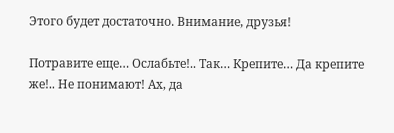Этого будет достаточно. Внимание, друзья!

Потравите еще… Ослабьте!.. Так… Крепите… Да крепите же!.. Не понимают! Ах, да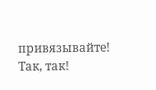привязывайте! Так, так!